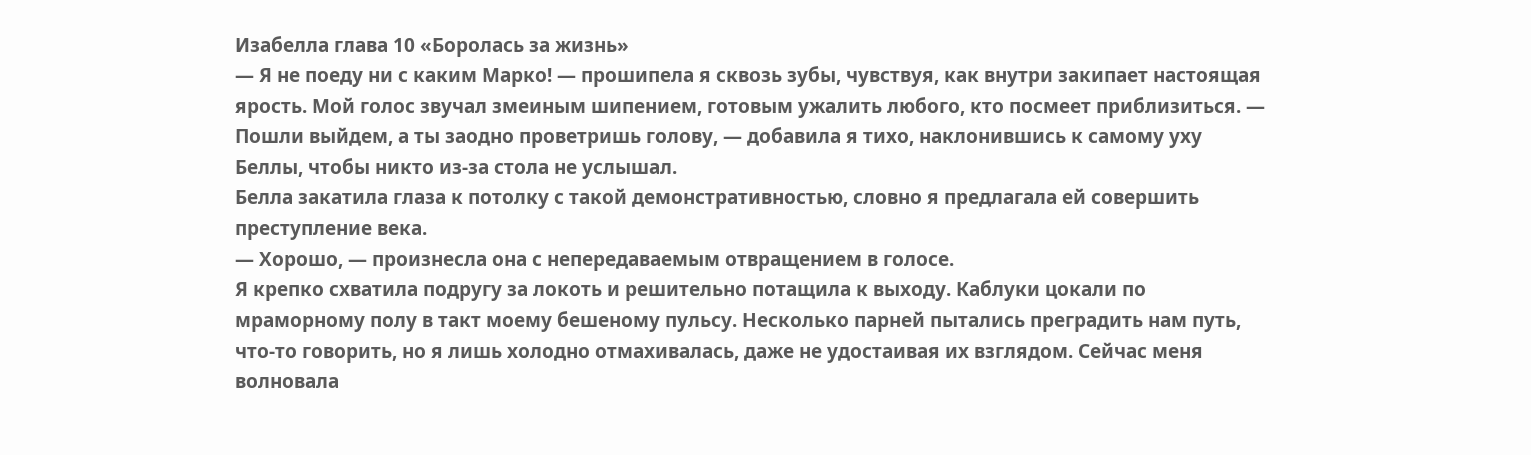Изабелла глава 10 «Боролась за жизнь»
— Я не поеду ни с каким Марко! — прошипела я сквозь зубы, чувствуя, как внутри закипает настоящая ярость. Мой голос звучал змеиным шипением, готовым ужалить любого, кто посмеет приблизиться. — Пошли выйдем, а ты заодно проветришь голову, — добавила я тихо, наклонившись к самому уху Беллы, чтобы никто из-за стола не услышал.
Белла закатила глаза к потолку с такой демонстративностью, словно я предлагала ей совершить преступление века.
— Хорошо, — произнесла она с непередаваемым отвращением в голосе.
Я крепко схватила подругу за локоть и решительно потащила к выходу. Каблуки цокали по мраморному полу в такт моему бешеному пульсу. Несколько парней пытались преградить нам путь, что-то говорить, но я лишь холодно отмахивалась, даже не удостаивая их взглядом. Сейчас меня волновала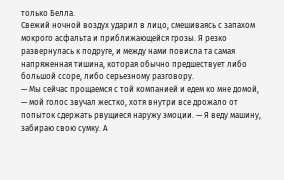только Белла.
Свежий ночной воздух ударил в лицо, смешиваясь с запахом мокрого асфальта и приближающейся грозы. Я резко развернулась к подруге, и между нами повисла та самая напряженная тишина, которая обычно предшествует либо большой ссоре, либо серьезному разговору.
— Мы сейчас прощаемся с той компанией и едем ко мне домой, — мой голос звучал жестко, хотя внутри все дрожало от попыток сдержать рвущиеся наружу эмоции. — Я веду машину, забираю свою сумку. А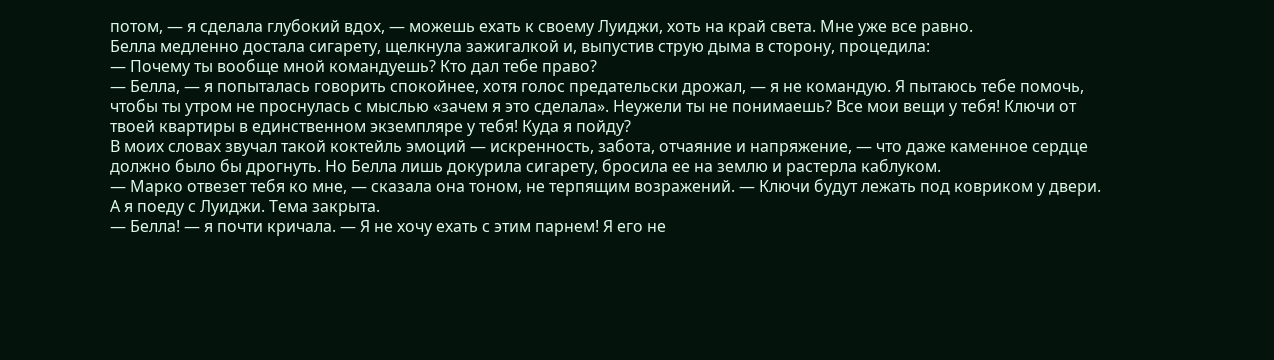потом, — я сделала глубокий вдох, — можешь ехать к своему Луиджи, хоть на край света. Мне уже все равно.
Белла медленно достала сигарету, щелкнула зажигалкой и, выпустив струю дыма в сторону, процедила:
— Почему ты вообще мной командуешь? Кто дал тебе право?
— Белла, — я попыталась говорить спокойнее, хотя голос предательски дрожал, — я не командую. Я пытаюсь тебе помочь, чтобы ты утром не проснулась с мыслью «зачем я это сделала». Неужели ты не понимаешь? Все мои вещи у тебя! Ключи от твоей квартиры в единственном экземпляре у тебя! Куда я пойду?
В моих словах звучал такой коктейль эмоций — искренность, забота, отчаяние и напряжение, — что даже каменное сердце должно было бы дрогнуть. Но Белла лишь докурила сигарету, бросила ее на землю и растерла каблуком.
— Марко отвезет тебя ко мне, — сказала она тоном, не терпящим возражений. — Ключи будут лежать под ковриком у двери. А я поеду с Луиджи. Тема закрыта.
— Белла! — я почти кричала. — Я не хочу ехать с этим парнем! Я его не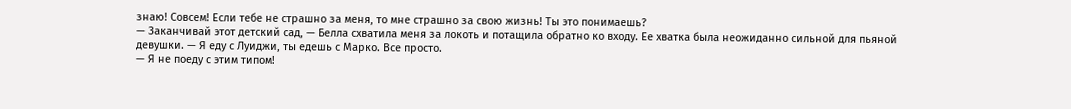знаю! Совсем! Если тебе не страшно за меня, то мне страшно за свою жизнь! Ты это понимаешь?
— Заканчивай этот детский сад, — Белла схватила меня за локоть и потащила обратно ко входу. Ее хватка была неожиданно сильной для пьяной девушки. — Я еду с Луиджи, ты едешь с Марко. Все просто.
— Я не поеду с этим типом!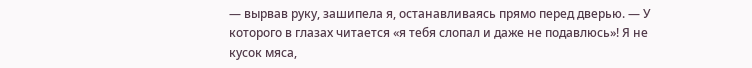— вырвав руку, зашипела я, останавливаясь прямо перед дверью. — У которого в глазах читается «я тебя слопал и даже не подавлюсь»! Я не кусок мяса,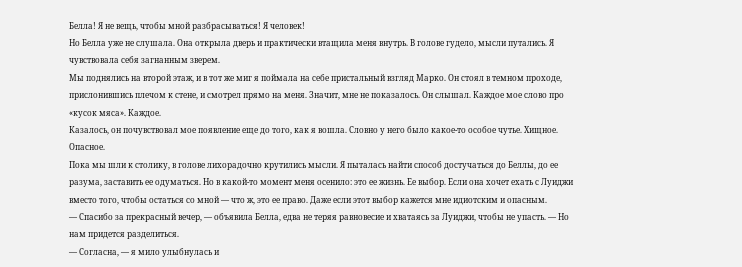Белла! Я не вещь, чтобы мной разбрасываться! Я человек!
Но Белла уже не слушала. Она открыла дверь и практически втащила меня внутрь. В голове гудело, мысли путались. Я чувствовала себя загнанным зверем.
Мы поднялись на второй этаж, и в тот же миг я поймала на себе пристальный взгляд Марко. Он стоял в темном проходе, прислонившись плечом к стене, и смотрел прямо на меня. Значит, мне не показалось. Он слышал. Каждое мое слово про «кусок мяса». Каждое.
Казалось, он почувствовал мое появление еще до того, как я вошла. Словно у него было какое-то особое чутье. Хищное. Опасное.
Пока мы шли к столику, в голове лихорадочно крутились мысли. Я пыталась найти способ достучаться до Беллы, до ее разума, заставить ее одуматься. Но в какой-то момент меня осенило: это ее жизнь. Ее выбор. Если она хочет ехать с Луиджи вместо того, чтобы остаться со мной — что ж, это ее право. Даже если этот выбор кажется мне идиотским и опасным.
— Спасибо за прекрасный вечер, — объявила Белла, едва не теряя равновесие и хватаясь за Луиджи, чтобы не упасть. — Но нам придется разделиться.
— Согласна, — я мило улыбнулась и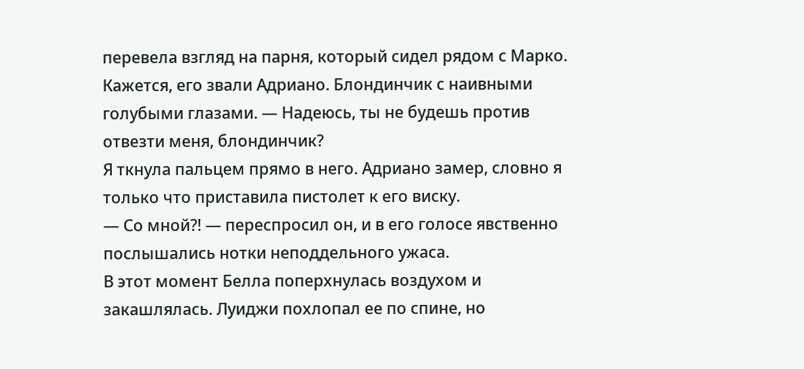перевела взгляд на парня, который сидел рядом с Марко. Кажется, его звали Адриано. Блондинчик с наивными голубыми глазами. — Надеюсь, ты не будешь против отвезти меня, блондинчик?
Я ткнула пальцем прямо в него. Адриано замер, словно я только что приставила пистолет к его виску.
— Со мной?! — переспросил он, и в его голосе явственно послышались нотки неподдельного ужаса.
В этот момент Белла поперхнулась воздухом и закашлялась. Луиджи похлопал ее по спине, но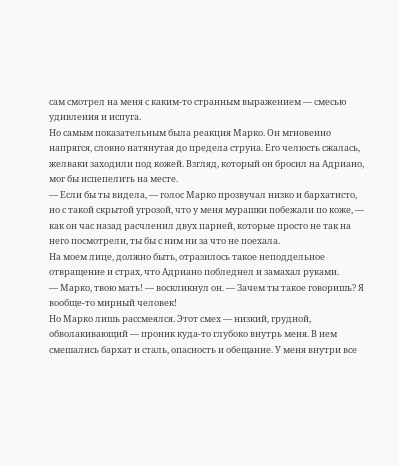сам смотрел на меня с каким-то странным выражением — смесью удивления и испуга.
Но самым показательным была реакция Марко. Он мгновенно напрягся, словно натянутая до предела струна. Его челюсть сжалась, желваки заходили под кожей. Взгляд, который он бросил на Адриано, мог бы испепелить на месте.
— Если бы ты видела, — голос Марко прозвучал низко и бархатисто, но с такой скрытой угрозой, что у меня мурашки побежали по коже, — как он час назад расчленил двух парней, которые просто не так на него посмотрели, ты бы с ним ни за что не поехала.
На моем лице, должно быть, отразилось такое неподдельное отвращение и страх, что Адриано побледнел и замахал руками.
— Марко, твою мать! — воскликнул он. — Зачем ты такое говоришь? Я вообще-то мирный человек!
Но Марко лишь рассмеялся. Этот смех — низкий, грудной, обволакивающий — проник куда-то глубоко внутрь меня. В нем смешались бархат и сталь, опасность и обещание. У меня внутри все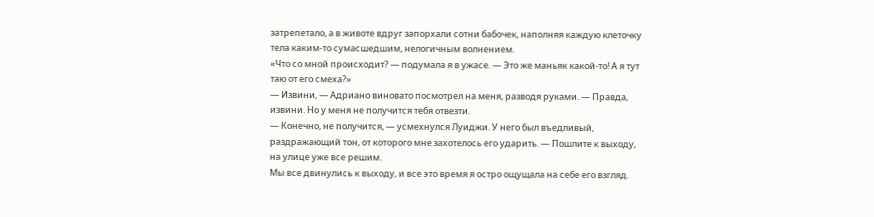затрепетало, а в животе вдруг запорхали сотни бабочек, наполняя каждую клеточку тела каким-то сумасшедшим, нелогичным волнением.
«Что со мной происходит? — подумала я в ужасе. — Это же маньяк какой-то! А я тут таю от его смеха?»
— Извини, — Адриано виновато посмотрел на меня, разводя руками. — Правда, извини. Но у меня не получится тебя отвезти.
— Конечно, не получится, — усмехнулся Луиджи. У него был въедливый, раздражающий тон, от которого мне захотелось его ударить. — Пошлите к выходу, на улице уже все решим.
Мы все двинулись к выходу, и все это время я остро ощущала на себе его взгляд.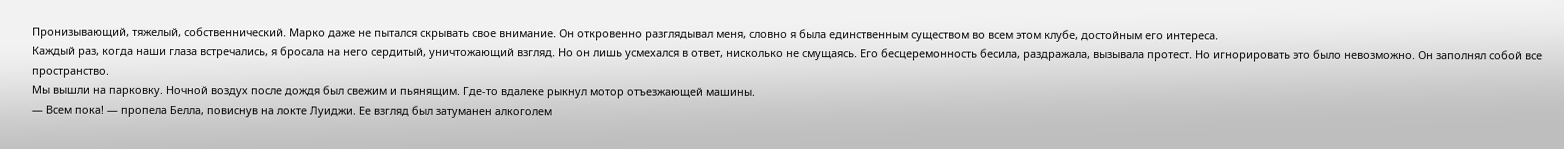Пронизывающий, тяжелый, собственнический. Марко даже не пытался скрывать свое внимание. Он откровенно разглядывал меня, словно я была единственным существом во всем этом клубе, достойным его интереса.
Каждый раз, когда наши глаза встречались, я бросала на него сердитый, уничтожающий взгляд. Но он лишь усмехался в ответ, нисколько не смущаясь. Его бесцеремонность бесила, раздражала, вызывала протест. Но игнорировать это было невозможно. Он заполнял собой все пространство.
Мы вышли на парковку. Ночной воздух после дождя был свежим и пьянящим. Где-то вдалеке рыкнул мотор отъезжающей машины.
— Всем пока! — пропела Белла, повиснув на локте Луиджи. Ее взгляд был затуманен алкоголем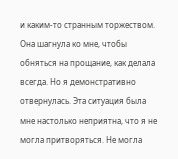и каким-то странным торжеством.
Она шагнула ко мне, чтобы обняться на прощание, как делала всегда. Но я демонстративно отвернулась. Эта ситуация была мне настолько неприятна, что я не могла притворяться. Не могла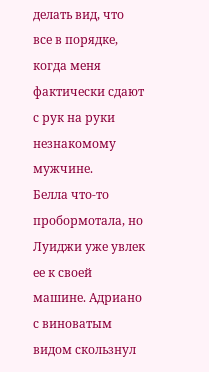делать вид, что все в порядке, когда меня фактически сдают с рук на руки незнакомому мужчине.
Белла что-то пробормотала, но Луиджи уже увлек ее к своей машине. Адриано с виноватым видом скользнул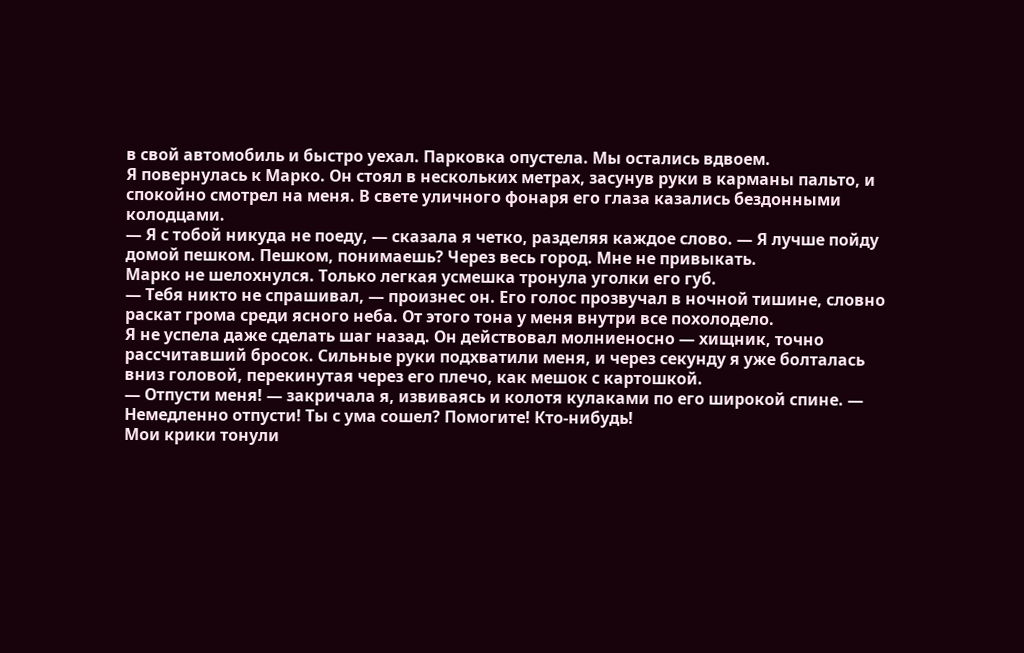в свой автомобиль и быстро уехал. Парковка опустела. Мы остались вдвоем.
Я повернулась к Марко. Он стоял в нескольких метрах, засунув руки в карманы пальто, и спокойно смотрел на меня. В свете уличного фонаря его глаза казались бездонными колодцами.
— Я с тобой никуда не поеду, — сказала я четко, разделяя каждое слово. — Я лучше пойду домой пешком. Пешком, понимаешь? Через весь город. Мне не привыкать.
Марко не шелохнулся. Только легкая усмешка тронула уголки его губ.
— Тебя никто не спрашивал, — произнес он. Его голос прозвучал в ночной тишине, словно раскат грома среди ясного неба. От этого тона у меня внутри все похолодело.
Я не успела даже сделать шаг назад. Он действовал молниеносно — хищник, точно рассчитавший бросок. Сильные руки подхватили меня, и через секунду я уже болталась вниз головой, перекинутая через его плечо, как мешок с картошкой.
— Отпусти меня! — закричала я, извиваясь и колотя кулаками по его широкой спине. — Немедленно отпусти! Ты с ума сошел? Помогите! Кто-нибудь!
Мои крики тонули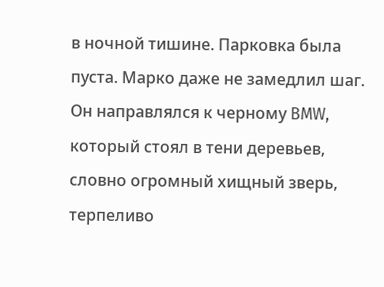в ночной тишине. Парковка была пуста. Марко даже не замедлил шаг. Он направлялся к черному BMW, который стоял в тени деревьев, словно огромный хищный зверь, терпеливо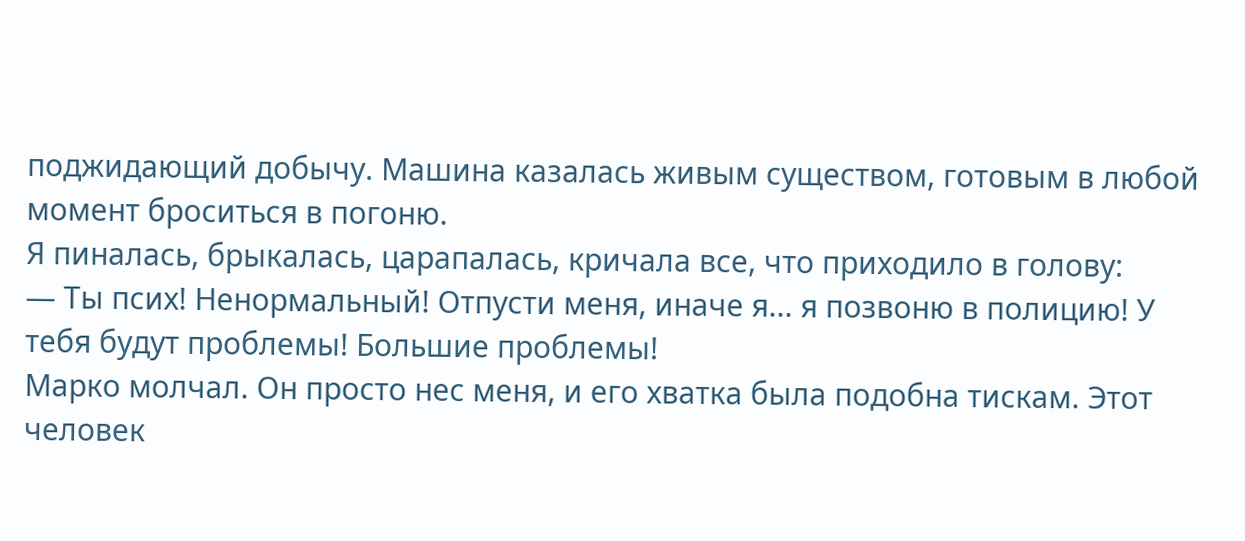поджидающий добычу. Машина казалась живым существом, готовым в любой момент броситься в погоню.
Я пиналась, брыкалась, царапалась, кричала все, что приходило в голову:
— Ты псих! Ненормальный! Отпусти меня, иначе я... я позвоню в полицию! У тебя будут проблемы! Большие проблемы!
Марко молчал. Он просто нес меня, и его хватка была подобна тискам. Этот человек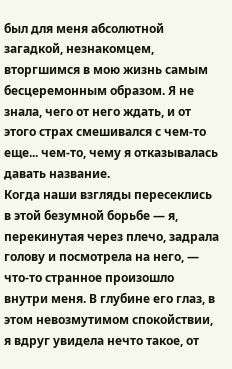был для меня абсолютной загадкой, незнакомцем, вторгшимся в мою жизнь самым бесцеремонным образом. Я не знала, чего от него ждать, и от этого страх смешивался с чем-то еще... чем-то, чему я отказывалась давать название.
Когда наши взгляды пересеклись в этой безумной борьбе — я, перекинутая через плечо, задрала голову и посмотрела на него, — что-то странное произошло внутри меня. В глубине его глаз, в этом невозмутимом спокойствии, я вдруг увидела нечто такое, от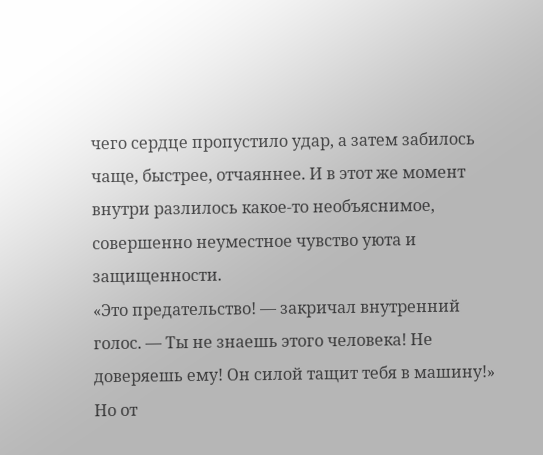чего сердце пропустило удар, а затем забилось чаще, быстрее, отчаяннее. И в этот же момент внутри разлилось какое-то необъяснимое, совершенно неуместное чувство уюта и защищенности.
«Это предательство! — закричал внутренний голос. — Ты не знаешь этого человека! Не доверяешь ему! Он силой тащит тебя в машину!»
Но от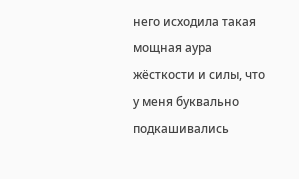него исходила такая мощная аура жёсткости и силы, что у меня буквально подкашивались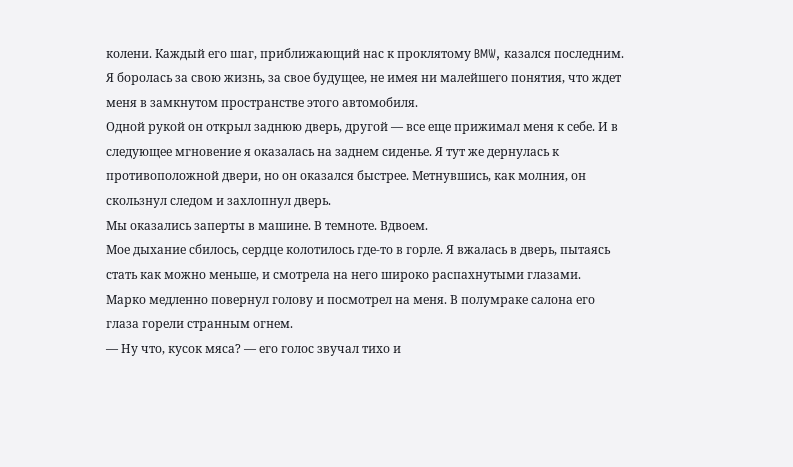колени. Каждый его шаг, приближающий нас к проклятому BMW, казался последним. Я боролась за свою жизнь, за свое будущее, не имея ни малейшего понятия, что ждет меня в замкнутом пространстве этого автомобиля.
Одной рукой он открыл заднюю дверь, другой — все еще прижимал меня к себе. И в следующее мгновение я оказалась на заднем сиденье. Я тут же дернулась к противоположной двери, но он оказался быстрее. Метнувшись, как молния, он скользнул следом и захлопнул дверь.
Мы оказались заперты в машине. В темноте. Вдвоем.
Мое дыхание сбилось, сердце колотилось где-то в горле. Я вжалась в дверь, пытаясь стать как можно меньше, и смотрела на него широко распахнутыми глазами.
Марко медленно повернул голову и посмотрел на меня. В полумраке салона его глаза горели странным огнем.
— Ну что, кусок мяса? — его голос звучал тихо и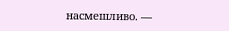насмешливо. —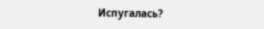Испугалась?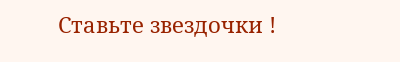Ставьте звездочки !